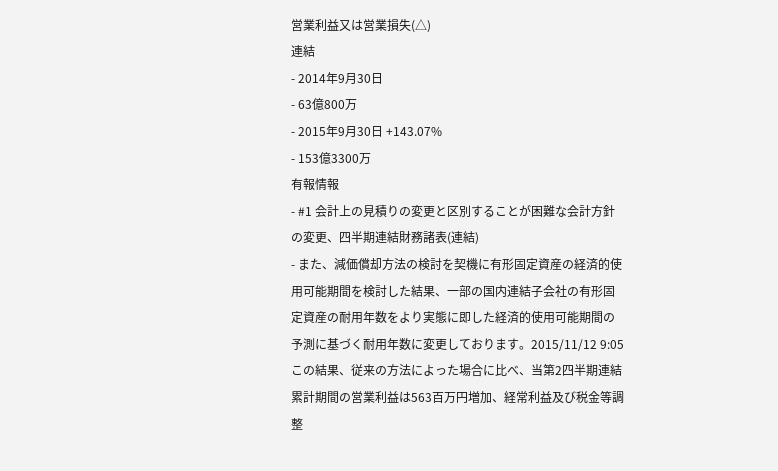営業利益又は営業損失(△)
連結
- 2014年9月30日
- 63億800万
- 2015年9月30日 +143.07%
- 153億3300万
有報情報
- #1 会計上の見積りの変更と区別することが困難な会計方針の変更、四半期連結財務諸表(連結)
- また、減価償却方法の検討を契機に有形固定資産の経済的使用可能期間を検討した結果、一部の国内連結子会社の有形固定資産の耐用年数をより実態に即した経済的使用可能期間の予測に基づく耐用年数に変更しております。2015/11/12 9:05
この結果、従来の方法によった場合に比べ、当第2四半期連結累計期間の営業利益は563百万円増加、経常利益及び税金等調整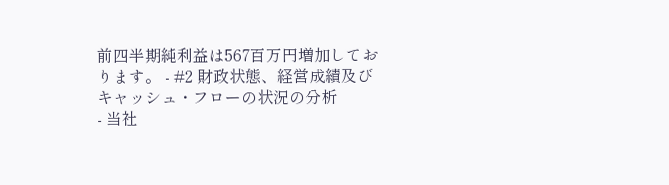前四半期純利益は567百万円増加しております。 - #2 財政状態、経営成績及びキャッシュ・フローの状況の分析
- 当社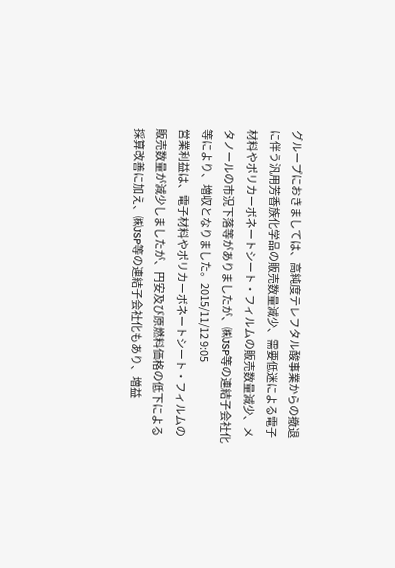グループにおきましては、高純度テレフタル酸事業からの撤退に伴う汎用芳香族化学品の販売数量減少、需要低迷による電子材料やポリカーボネートシート・フィルムの販売数量減少、メタノールの市況下落等がありましたが、㈱JSP等の連結子会社化等により、増収となりました。2015/11/12 9:05
営業利益は、電子材料やポリカーボネートシート・フィルムの販売数量が減少しましたが、円安及び原燃料価格の低下による採算改善に加え、㈱JSP等の連結子会社化もあり、増益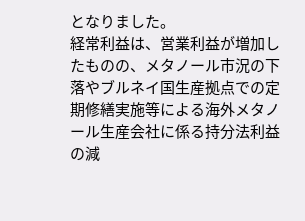となりました。
経常利益は、営業利益が増加したものの、メタノール市況の下落やブルネイ国生産拠点での定期修繕実施等による海外メタノール生産会社に係る持分法利益の減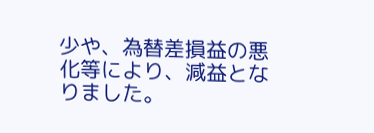少や、為替差損益の悪化等により、減益となりました。